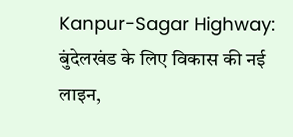Kanpur-Sagar Highway: बुंदेलखंड के लिए विकास की नई लाइन,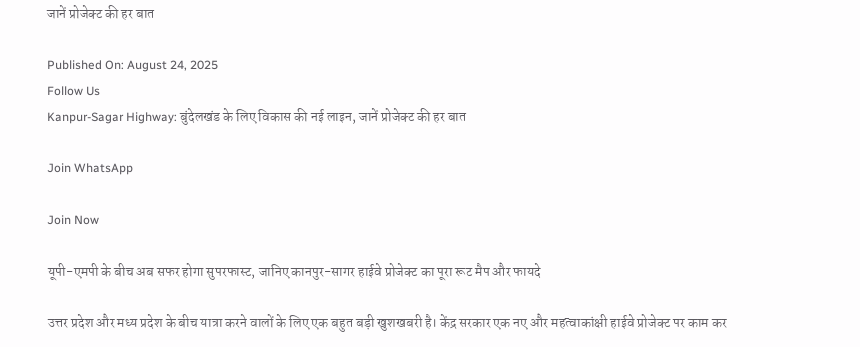जानें प्रोजेक्ट की हर बात

Published On: August 24, 2025
Follow Us
Kanpur-Sagar Highway: बुंदेलखंड के लिए विकास की नई लाइन, जानें प्रोजेक्ट की हर बात

Join WhatsApp

Join Now

यूपी-एमपी के बीच अब सफर होगा सुपरफास्ट, जानिए कानपुर-सागर हाईवे प्रोजेक्ट का पूरा रूट मैप और फायदे

उत्तर प्रदेश और मध्य प्रदेश के बीच यात्रा करने वालों के लिए एक बहुत बड़ी खुशखबरी है। केंद्र सरकार एक नए और महत्वाकांक्षी हाईवे प्रोजेक्ट पर काम कर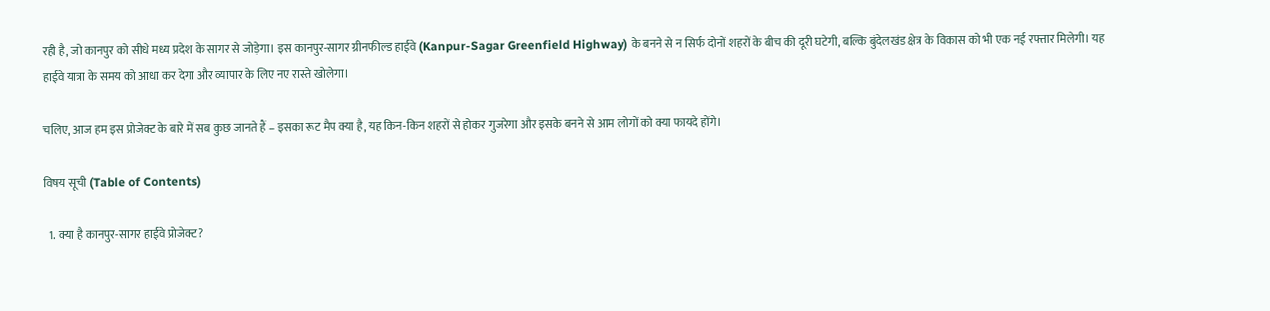रही है, जो कानपुर को सीधे मध्य प्रदेश के सागर से जोड़ेगा। इस कानपुर-सागर ग्रीनफील्ड हाईवे (Kanpur-Sagar Greenfield Highway) के बनने से न सिर्फ दोनों शहरों के बीच की दूरी घटेगी, बल्कि बुंदेलखंड क्षेत्र के विकास को भी एक नई रफ्तार मिलेगी। यह हाईवे यात्रा के समय को आधा कर देगा और व्यापार के लिए नए रास्ते खोलेगा।

चलिए, आज हम इस प्रोजेक्ट के बारे में सब कुछ जानते हैं – इसका रूट मैप क्या है, यह किन-किन शहरों से होकर गुजरेगा और इसके बनने से आम लोगों को क्या फायदे होंगे।

विषय सूची (Table of Contents)

  1. क्या है कानपुर-सागर हाईवे प्रोजेक्ट?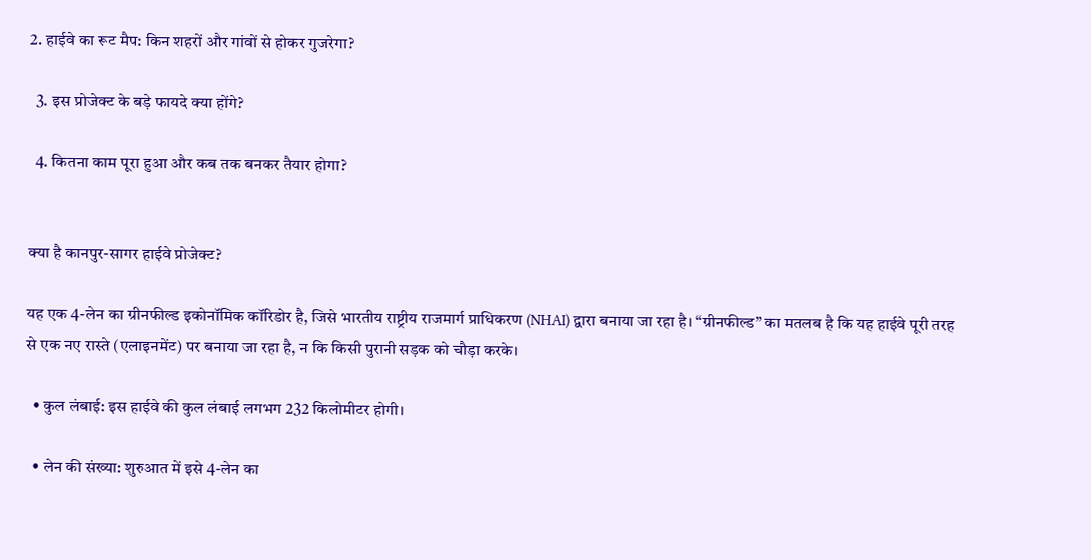2. हाईवे का रूट मैप: किन शहरों और गांवों से होकर गुजरेगा?

  3. इस प्रोजेक्ट के बड़े फायदे क्या होंगे?

  4. कितना काम पूरा हुआ और कब तक बनकर तैयार होगा?


क्या है कानपुर-सागर हाईवे प्रोजेक्ट?

यह एक 4-लेन का ग्रीनफील्ड इकोनॉमिक कॉरिडोर है, जिसे भारतीय राष्ट्रीय राजमार्ग प्राधिकरण (NHAI) द्वारा बनाया जा रहा है। “ग्रीनफील्ड” का मतलब है कि यह हाईवे पूरी तरह से एक नए रास्ते (एलाइनमेंट) पर बनाया जा रहा है, न कि किसी पुरानी सड़क को चौड़ा करके।

  • कुल लंबाई: इस हाईवे की कुल लंबाई लगभग 232 किलोमीटर होगी।

  • लेन की संख्या: शुरुआत में इसे 4-लेन का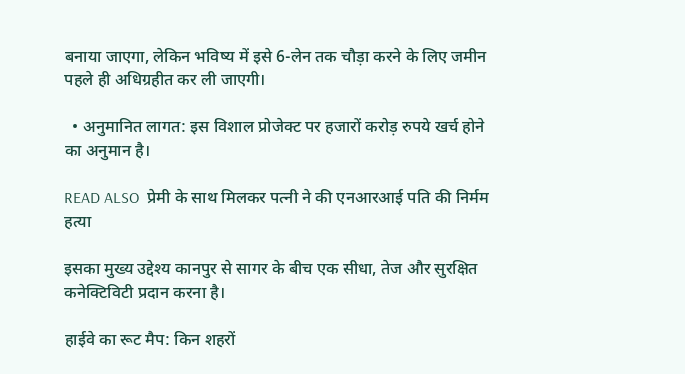बनाया जाएगा, लेकिन भविष्य में इसे 6-लेन तक चौड़ा करने के लिए जमीन पहले ही अधिग्रहीत कर ली जाएगी।

  • अनुमानित लागत: इस विशाल प्रोजेक्ट पर हजारों करोड़ रुपये खर्च होने का अनुमान है।

READ ALSO  प्रेमी के साथ मिलकर पत्नी ने की एनआरआई पति की निर्मम हत्या

इसका मुख्य उद्देश्य कानपुर से सागर के बीच एक सीधा, तेज और सुरक्षित कनेक्टिविटी प्रदान करना है।

हाईवे का रूट मैप: किन शहरों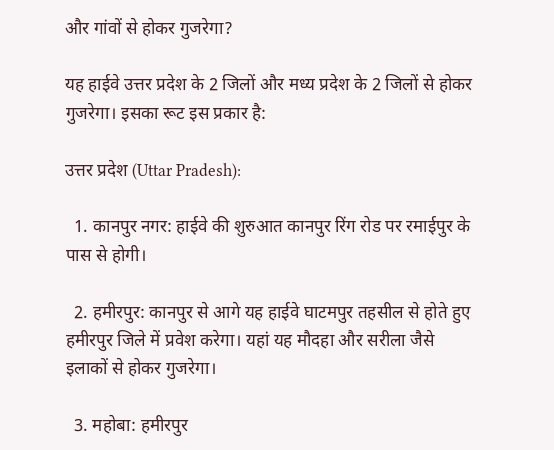और गांवों से होकर गुजरेगा?

यह हाईवे उत्तर प्रदेश के 2 जिलों और मध्य प्रदेश के 2 जिलों से होकर गुजरेगा। इसका रूट इस प्रकार है:

उत्तर प्रदेश (Uttar Pradesh):

  1. कानपुर नगर: हाईवे की शुरुआत कानपुर रिंग रोड पर रमाईपुर के पास से होगी।

  2. हमीरपुर: कानपुर से आगे यह हाईवे घाटमपुर तहसील से होते हुए हमीरपुर जिले में प्रवेश करेगा। यहां यह मौदहा और सरीला जैसे इलाकों से होकर गुजरेगा।

  3. महोबा: हमीरपुर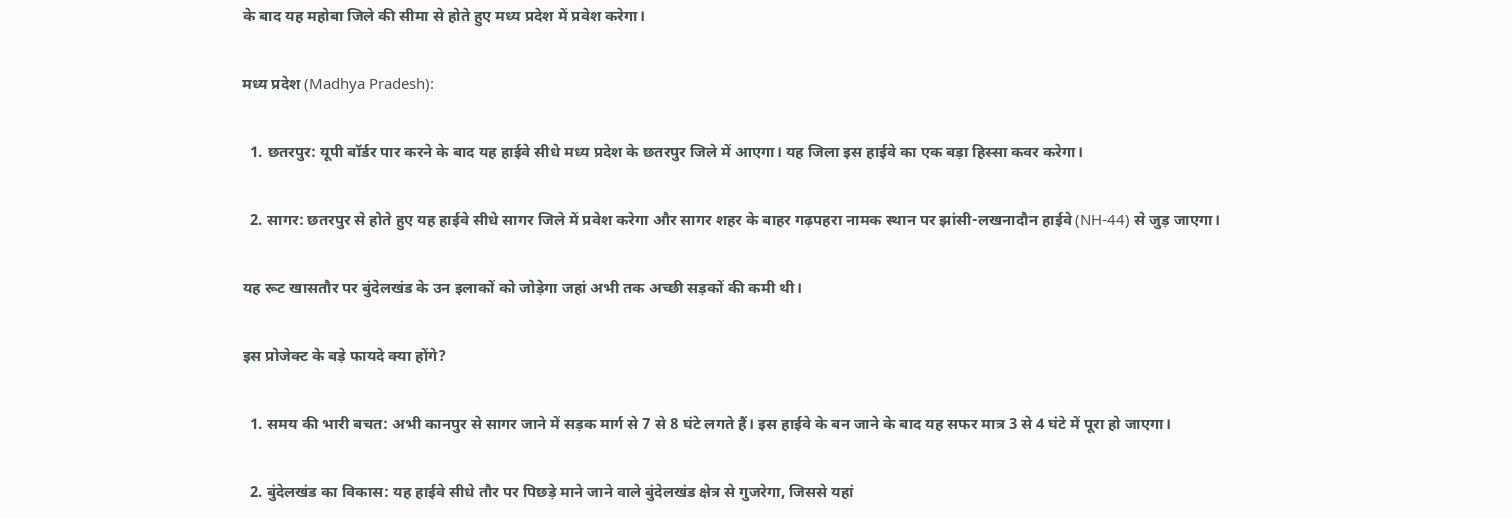के बाद यह महोबा जिले की सीमा से होते हुए मध्य प्रदेश में प्रवेश करेगा।

मध्य प्रदेश (Madhya Pradesh):

  1. छतरपुर: यूपी बॉर्डर पार करने के बाद यह हाईवे सीधे मध्य प्रदेश के छतरपुर जिले में आएगा। यह जिला इस हाईवे का एक बड़ा हिस्सा कवर करेगा।

  2. सागर: छतरपुर से होते हुए यह हाईवे सीधे सागर जिले में प्रवेश करेगा और सागर शहर के बाहर गढ़पहरा नामक स्थान पर झांसी-लखनादौन हाईवे (NH-44) से जुड़ जाएगा।

यह रूट खासतौर पर बुंदेलखंड के उन इलाकों को जोड़ेगा जहां अभी तक अच्छी सड़कों की कमी थी।

इस प्रोजेक्ट के बड़े फायदे क्या होंगे?

  1. समय की भारी बचत: अभी कानपुर से सागर जाने में सड़क मार्ग से 7 से 8 घंटे लगते हैं। इस हाईवे के बन जाने के बाद यह सफर मात्र 3 से 4 घंटे में पूरा हो जाएगा।

  2. बुंदेलखंड का विकास: यह हाईवे सीधे तौर पर पिछड़े माने जाने वाले बुंदेलखंड क्षेत्र से गुजरेगा, जिससे यहां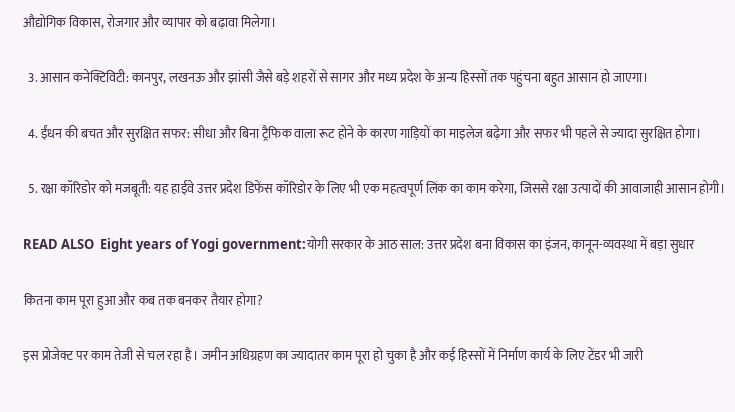औद्योगिक विकास, रोजगार और व्यापार को बढ़ावा मिलेगा।

  3. आसान कनेक्टिविटी: कानपुर, लखनऊ और झांसी जैसे बड़े शहरों से सागर और मध्य प्रदेश के अन्य हिस्सों तक पहुंचना बहुत आसान हो जाएगा।

  4. ईंधन की बचत और सुरक्षित सफर: सीधा और बिना ट्रैफिक वाला रूट होने के कारण गाड़ियों का माइलेज बढ़ेगा और सफर भी पहले से ज्यादा सुरक्षित होगा।

  5. रक्षा कॉरिडोर को मजबूती: यह हाईवे उत्तर प्रदेश डिफेंस कॉरिडोर के लिए भी एक महत्वपूर्ण लिंक का काम करेगा, जिससे रक्षा उत्पादों की आवाजाही आसान होगी।

READ ALSO  Eight years of Yogi government:योगी सरकार के आठ साल: उत्तर प्रदेश बना विकास का इंजन, कानून-व्यवस्था में बड़ा सुधार

कितना काम पूरा हुआ और कब तक बनकर तैयार होगा?

इस प्रोजेक्ट पर काम तेजी से चल रहा है। जमीन अधिग्रहण का ज्यादातर काम पूरा हो चुका है और कई हिस्सों में निर्माण कार्य के लिए टेंडर भी जारी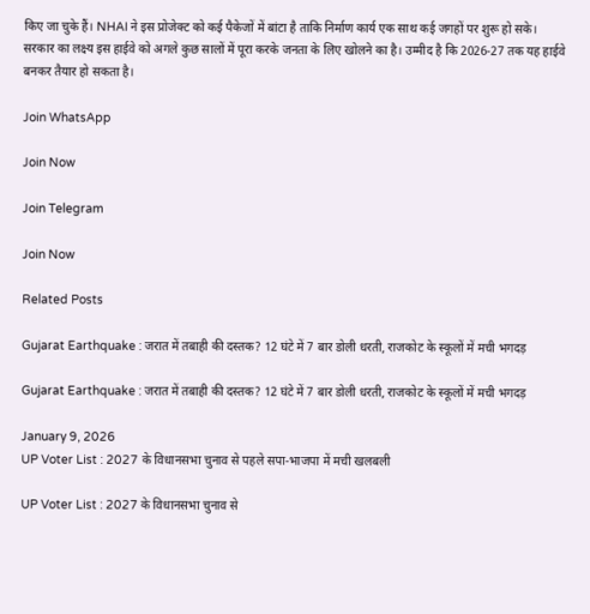किए जा चुके हैं। NHAI ने इस प्रोजेक्ट को कई पैकेजों में बांटा है ताकि निर्माण कार्य एक साथ कई जगहों पर शुरू हो सके। सरकार का लक्ष्य इस हाईवे को अगले कुछ सालों में पूरा करके जनता के लिए खोलने का है। उम्मीद है कि 2026-27 तक यह हाईवे बनकर तैयार हो सकता है।

Join WhatsApp

Join Now

Join Telegram

Join Now

Related Posts

Gujarat Earthquake : जरात में तबाही की दस्तक? 12 घंटे में 7 बार डोली धरती, राजकोट के स्कूलों में मची भगदड़

Gujarat Earthquake : जरात में तबाही की दस्तक? 12 घंटे में 7 बार डोली धरती, राजकोट के स्कूलों में मची भगदड़

January 9, 2026
UP Voter List : 2027 के विधानसभा चुनाव से पहले सपा-भाजपा में मची खलबली

UP Voter List : 2027 के विधानसभा चुनाव से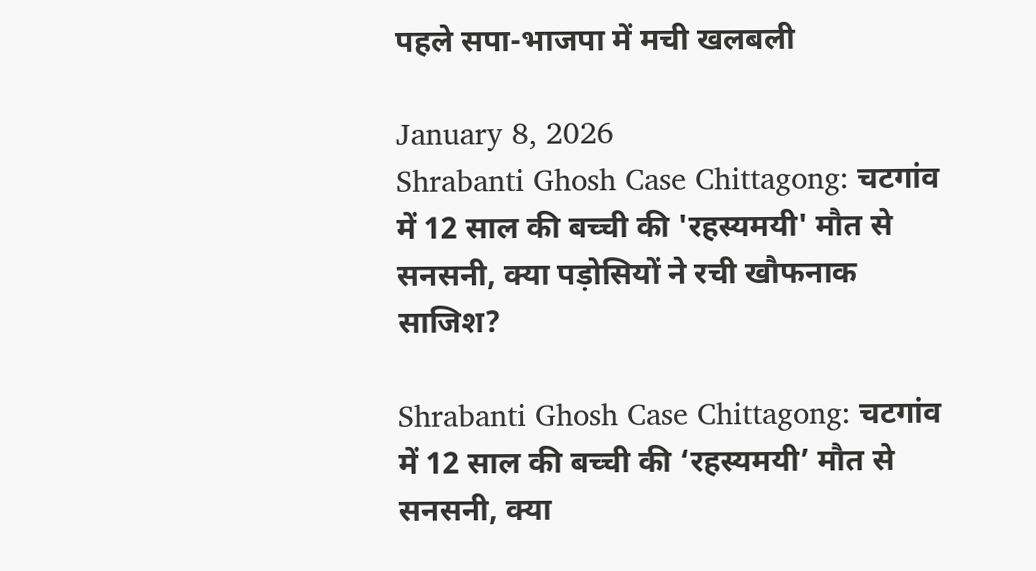पहले सपा-भाजपा में मची खलबली

January 8, 2026
Shrabanti Ghosh Case Chittagong: चटगांव में 12 साल की बच्ची की 'रहस्यमयी' मौत से सनसनी, क्या पड़ोसियों ने रची खौफनाक साजिश?

Shrabanti Ghosh Case Chittagong: चटगांव में 12 साल की बच्ची की ‘रहस्यमयी’ मौत से सनसनी, क्या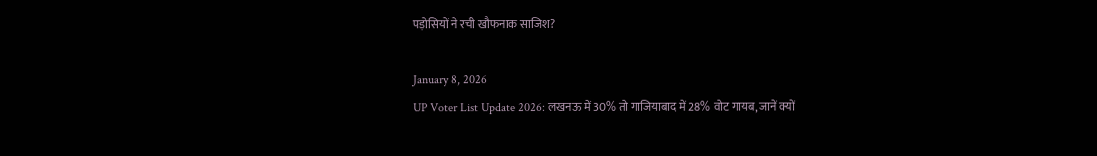पड़ोसियों ने रची खौफनाक साजिश?

January 8, 2026
UP Voter List Update 2026: लखनऊ में 30% तो गाजियाबाद में 28% वोट गायब, जानें क्यों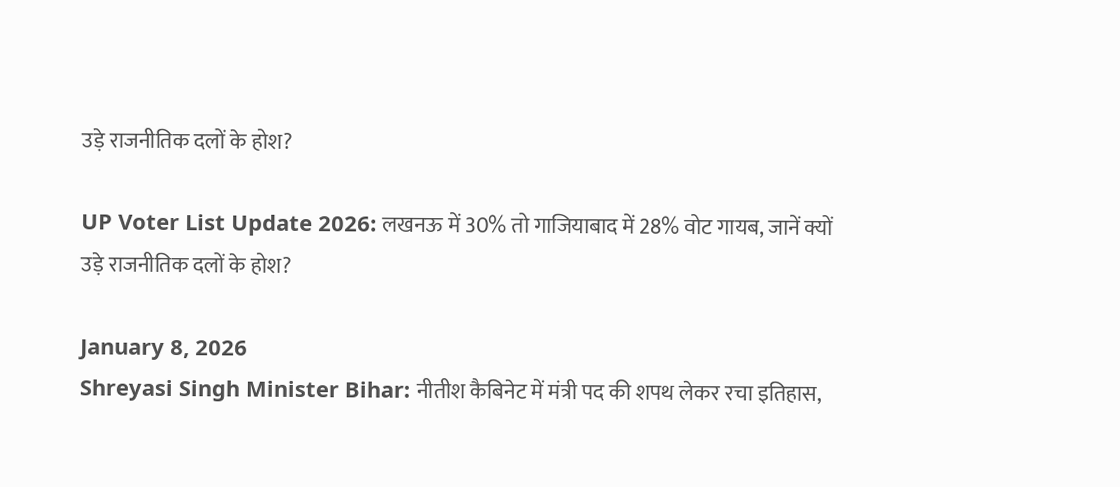उड़े राजनीतिक दलों के होश?

UP Voter List Update 2026: लखनऊ में 30% तो गाजियाबाद में 28% वोट गायब, जानें क्यों उड़े राजनीतिक दलों के होश?

January 8, 2026
Shreyasi Singh Minister Bihar: नीतीश कैबिनेट में मंत्री पद की शपथ लेकर रचा इतिहास,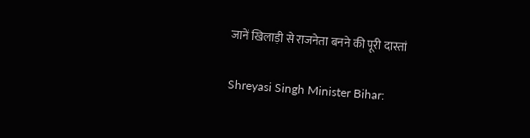जानें खिलाड़ी से राजनेता बनने की पूरी दास्तां

Shreyasi Singh Minister Bihar: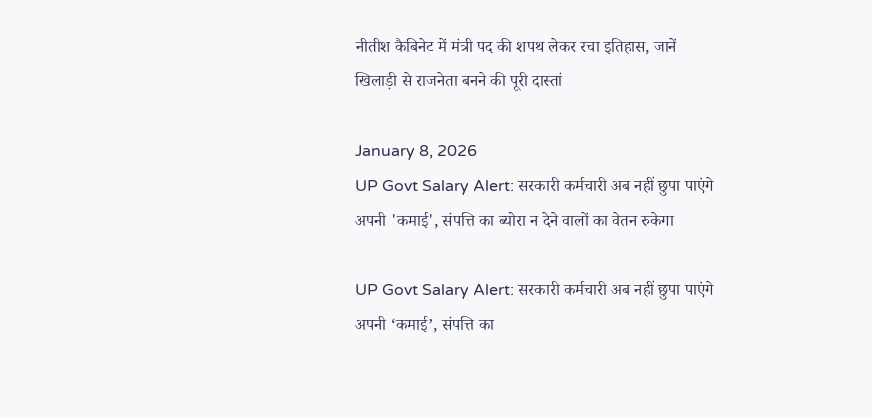नीतीश कैबिनेट में मंत्री पद की शपथ लेकर रचा इतिहास, जानें खिलाड़ी से राजनेता बनने की पूरी दास्तां

January 8, 2026
UP Govt Salary Alert: सरकारी कर्मचारी अब नहीं छुपा पाएंगे अपनी 'कमाई', संपत्ति का ब्योरा न देने वालों का वेतन रुकेगा

UP Govt Salary Alert: सरकारी कर्मचारी अब नहीं छुपा पाएंगे अपनी ‘कमाई’, संपत्ति का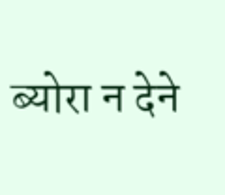ब्योरा न देने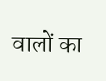वालों का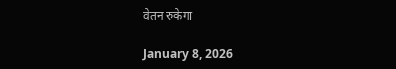वेतन रुकेगा

January 8, 2026